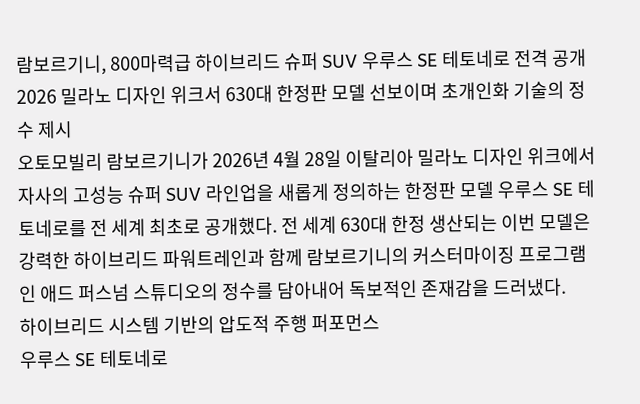람보르기니, 800마력급 하이브리드 슈퍼 SUV 우루스 SE 테토네로 전격 공개
2026 밀라노 디자인 위크서 630대 한정판 모델 선보이며 초개인화 기술의 정수 제시
오토모빌리 람보르기니가 2026년 4월 28일 이탈리아 밀라노 디자인 위크에서 자사의 고성능 슈퍼 SUV 라인업을 새롭게 정의하는 한정판 모델 우루스 SE 테토네로를 전 세계 최초로 공개했다. 전 세계 630대 한정 생산되는 이번 모델은 강력한 하이브리드 파워트레인과 함께 람보르기니의 커스터마이징 프로그램인 애드 퍼스넘 스튜디오의 정수를 담아내어 독보적인 존재감을 드러냈다.
하이브리드 시스템 기반의 압도적 주행 퍼포먼스
우루스 SE 테토네로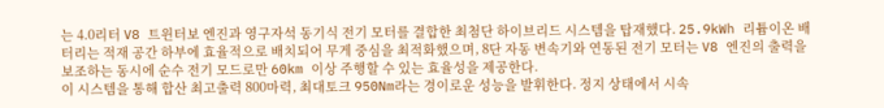는 4.0리터 V8 트윈터보 엔진과 영구자석 동기식 전기 모터를 결합한 최첨단 하이브리드 시스템을 탑재했다. 25.9kWh 리튬이온 배터리는 적재 공간 하부에 효율적으로 배치되어 무게 중심을 최적화했으며, 8단 자동 변속기와 연동된 전기 모터는 V8 엔진의 출력을 보조하는 동시에 순수 전기 모드로만 60km 이상 주행할 수 있는 효율성을 제공한다.
이 시스템을 통해 합산 최고출력 800마력, 최대토크 950Nm라는 경이로운 성능을 발휘한다. 정지 상태에서 시속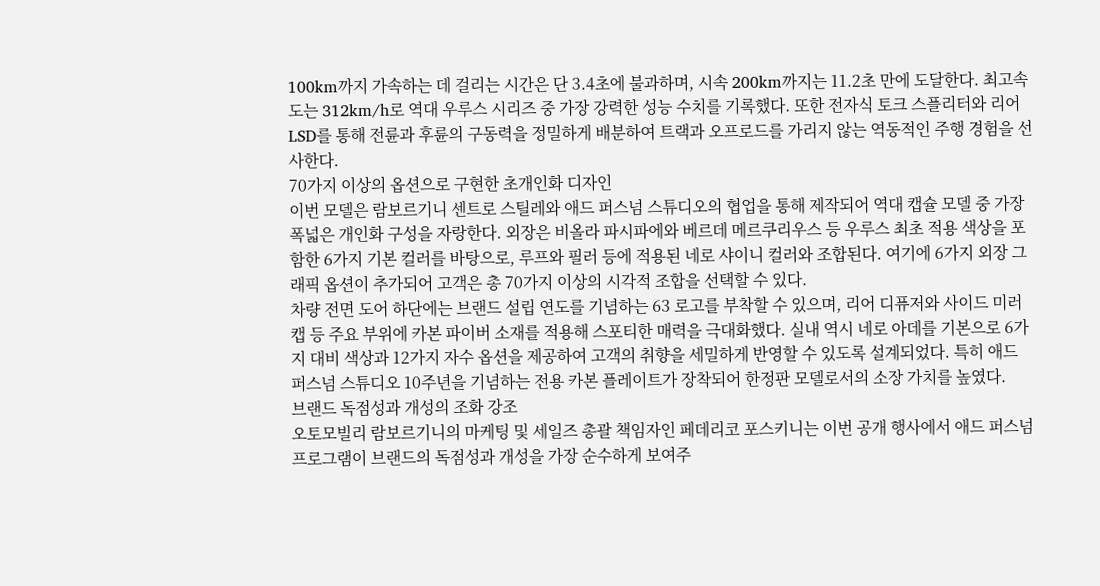100km까지 가속하는 데 걸리는 시간은 단 3.4초에 불과하며, 시속 200km까지는 11.2초 만에 도달한다. 최고속도는 312km/h로 역대 우루스 시리즈 중 가장 강력한 성능 수치를 기록했다. 또한 전자식 토크 스플리터와 리어 LSD를 통해 전륜과 후륜의 구동력을 정밀하게 배분하여 트랙과 오프로드를 가리지 않는 역동적인 주행 경험을 선사한다.
70가지 이상의 옵션으로 구현한 초개인화 디자인
이번 모델은 람보르기니 센트로 스틸레와 애드 퍼스넘 스튜디오의 협업을 통해 제작되어 역대 캡슐 모델 중 가장 폭넓은 개인화 구성을 자랑한다. 외장은 비올라 파시파에와 베르데 메르쿠리우스 등 우루스 최초 적용 색상을 포함한 6가지 기본 컬러를 바탕으로, 루프와 필러 등에 적용된 네로 샤이니 컬러와 조합된다. 여기에 6가지 외장 그래픽 옵션이 추가되어 고객은 총 70가지 이상의 시각적 조합을 선택할 수 있다.
차량 전면 도어 하단에는 브랜드 설립 연도를 기념하는 63 로고를 부착할 수 있으며, 리어 디퓨저와 사이드 미러 캡 등 주요 부위에 카본 파이버 소재를 적용해 스포티한 매력을 극대화했다. 실내 역시 네로 아데를 기본으로 6가지 대비 색상과 12가지 자수 옵션을 제공하여 고객의 취향을 세밀하게 반영할 수 있도록 설계되었다. 특히 애드 퍼스넘 스튜디오 10주년을 기념하는 전용 카본 플레이트가 장착되어 한정판 모델로서의 소장 가치를 높였다.
브랜드 독점성과 개성의 조화 강조
오토모빌리 람보르기니의 마케팅 및 세일즈 총괄 책임자인 페데리코 포스키니는 이번 공개 행사에서 애드 퍼스넘 프로그램이 브랜드의 독점성과 개성을 가장 순수하게 보여주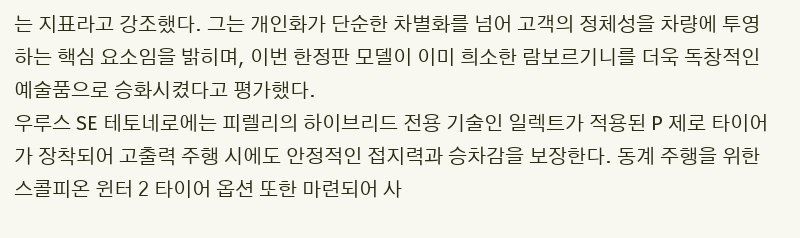는 지표라고 강조했다. 그는 개인화가 단순한 차별화를 넘어 고객의 정체성을 차량에 투영하는 핵심 요소임을 밝히며, 이번 한정판 모델이 이미 희소한 람보르기니를 더욱 독창적인 예술품으로 승화시켰다고 평가했다.
우루스 SE 테토네로에는 피렐리의 하이브리드 전용 기술인 일렉트가 적용된 P 제로 타이어가 장착되어 고출력 주행 시에도 안정적인 접지력과 승차감을 보장한다. 동계 주행을 위한 스콜피온 윈터 2 타이어 옵션 또한 마련되어 사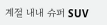계절 내내 슈퍼 SUV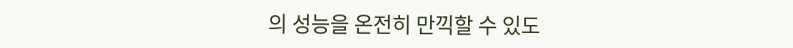의 성능을 온전히 만끽할 수 있도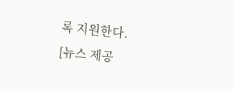록 지원한다.
[뉴스 제공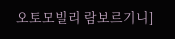오토모빌리 람보르기니]